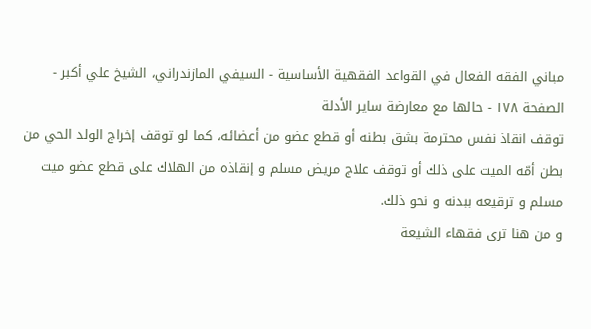مباني الفقه الفعال في القواعد الفقهية الأساسية - السيفي المازندراني، الشيخ علي أكبر - الصفحة ١٧٨ - حالها مع معارضة ساير الأدلة
توقف انقاذ نفس محترمة بشق بطنه أو قطع عضو من أعضائه، كما لو توقف إخراج الولد الحي من بطن أمّه الميت على ذلك أو توقف علاج مريض مسلم و إنقاذه من الهلاك على قطع عضو ميت مسلم و ترقيعه ببدنه و نحو ذلك.
و من هنا ترى فقهاء الشيعة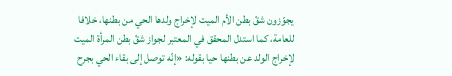يجوّزون شقّ بطن الأم الميت لإخراج ولدها الحي من بطنها، خلافا للعامة، كما استدل المحقق في المعتبر لجواز شقّ بطن المرأة الميت لإخراج الولد عن بطنها حيا بقوله: «إنّه توصل إلى بقاء الحي بجرح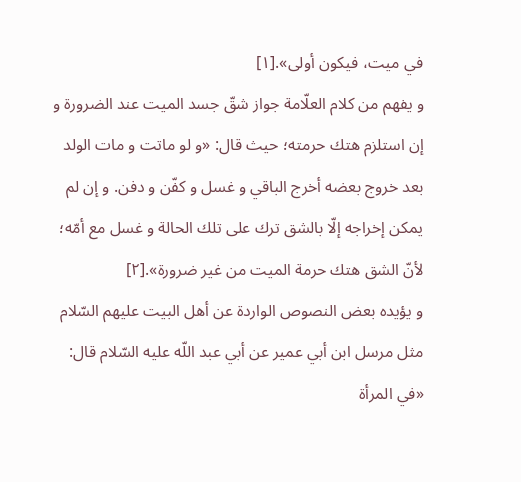في ميت، فيكون أولى».[١]
و يفهم من كلام العلّامة جواز شقّ جسد الميت عند الضرورة و إن استلزم هتك حرمته؛ حيث قال: «و لو ماتت و مات الولد بعد خروج بعضه أخرج الباقي و غسل و كفّن و دفن. و إن لم يمكن إخراجه إلّا بالشق ترك على تلك الحالة و غسل مع أمّه؛ لأنّ الشق هتك حرمة الميت من غير ضرورة».[٢]
و يؤيده بعض النصوص الواردة عن أهل البيت عليهم السّلام مثل مرسل ابن أبي عمير عن أبي عبد اللّه عليه السّلام قال:
«في المرأة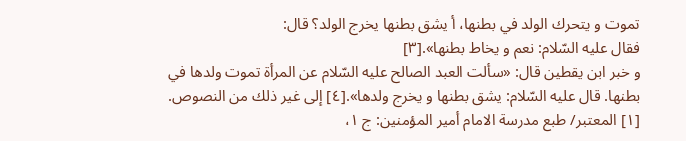تموت و يتحرك الولد في بطنها، أ يشق بطنها يخرج الولد؟ قال:
فقال عليه السّلام: نعم و يخاط بطنها».[٣]
و خبر ابن يقطين قال: «سألت العبد الصالح عليه السّلام عن المرأة تموت ولدها في بطنها. قال عليه السّلام: يشق بطنها و يخرج ولدها».[٤] إلى غير ذلك من النصوص.
[١] المعتبر/ طبع مدرسة الامام أمير المؤمنين: ج ١،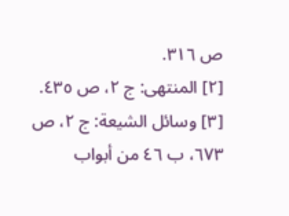ص ٣١٦.
[٢] المنتهى: ج ٢، ص ٤٣٥.
[٣] وسائل الشيعة: ج ٢، ص ٦٧٣، ب ٤٦ من أبواب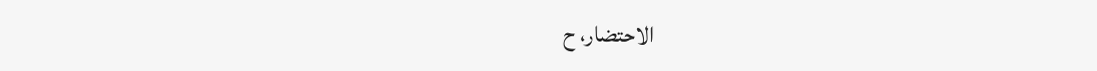الاحتضار، ح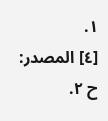١.
[٤] المصدر: ح ٢.